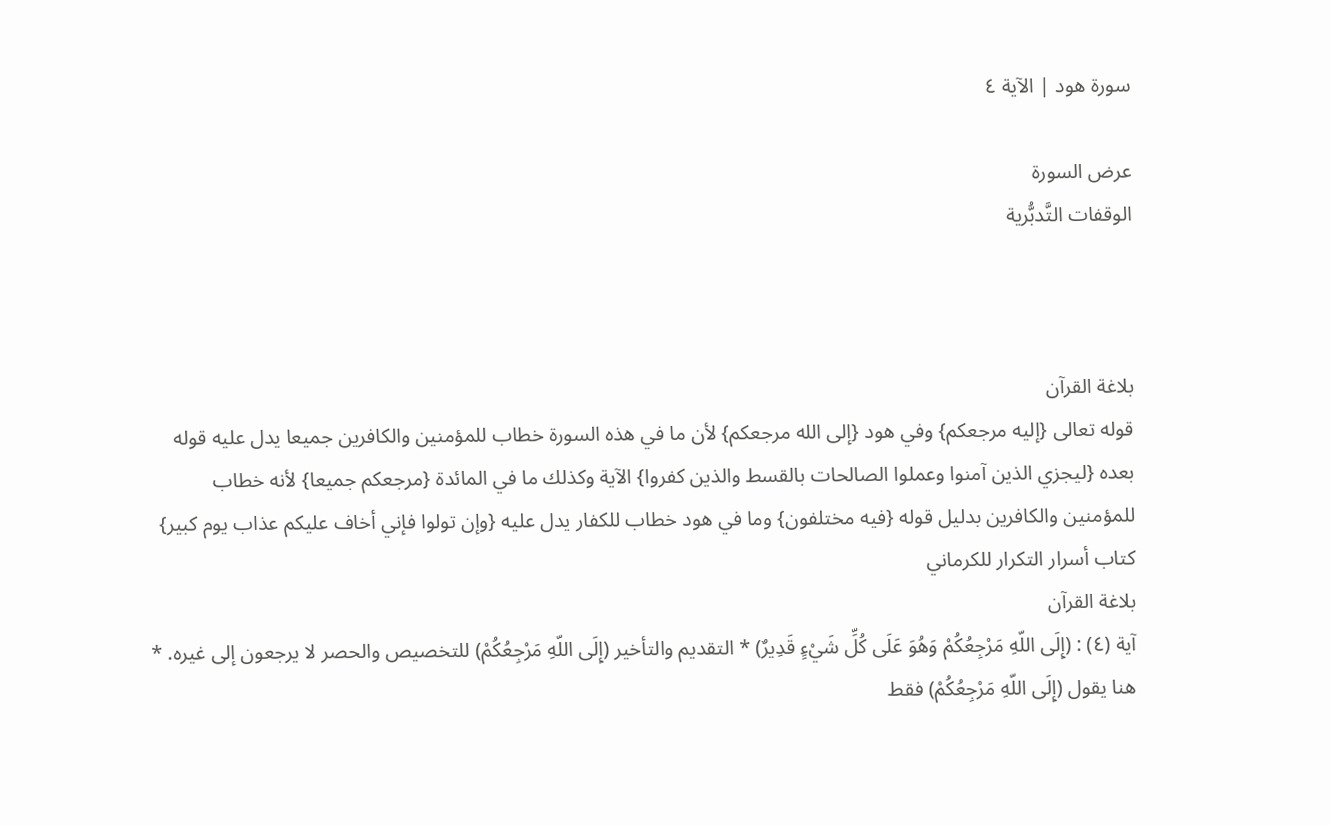سورة هود | الآية ٤

عرض السورة
الوقفات التَّدبُّرية



بلاغة القرآن
قوله تعالى {إليه مرجعكم} وفي هود {إلى الله مرجعكم} لأن ما في هذه السورة خطاب للمؤمنين والكافرين جميعا يدل عليه قوله بعده {ليجزي الذين آمنوا وعملوا الصالحات بالقسط والذين كفروا} الآية وكذلك ما في المائدة {مرجعكم جميعا} لأنه خطاب للمؤمنين والكافرين بدليل قوله {فيه مختلفون} وما في هود خطاب للكفار يدل عليه {وإن تولوا فإني أخاف عليكم عذاب يوم كبير}
كتاب أسرار التكرار للكرماني
بلاغة القرآن
آية (٤) : (إِلَى اللّهِ مَرْجِعُكُمْ وَهُوَ عَلَى كُلِّ شَيْءٍ قَدِيرٌ) * التقديم والتأخير (إِلَى اللّهِ مَرْجِعُكُمْ) للتخصيص والحصر لا يرجعون إلى غيره. * هنا يقول (إِلَى اللّهِ مَرْجِعُكُمْ) فقط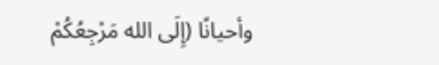وأحيانًا (إِلَى الله مَرْجِعُكُمْ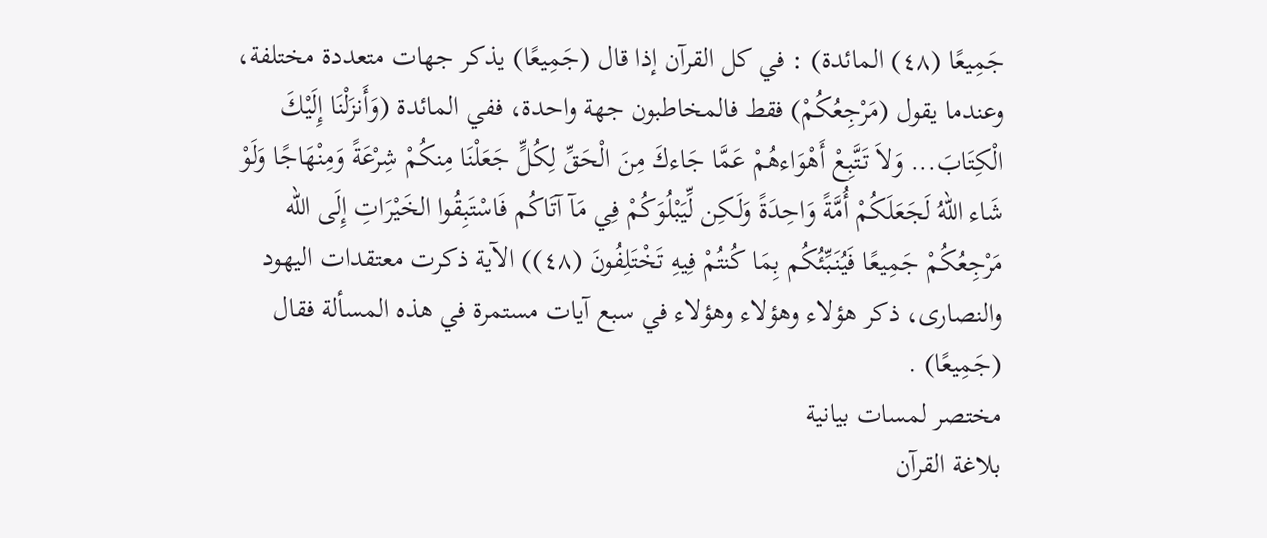جَمِيعًا (٤٨) المائدة) : في كل القرآن إذا قال (جَمِيعًا) يذكر جهات متعددة مختلفة، وعندما يقول (مَرْجِعُكُمْ) فقط فالمخاطبون جهة واحدة، ففي المائدة (وَأَنزَلْنَا إِلَيْكَ الْكِتَابَ... وَلاَ تَتَّبِعْ أَهْوَاءهُمْ عَمَّا جَاءكَ مِنَ الْحَقِّ لِكُلٍّ جَعَلْنَا مِنكُمْ شِرْعَةً وَمِنْهَاجًا وَلَوْ شَاء اللّهُ لَجَعَلَكُمْ أُمَّةً وَاحِدَةً وَلَـكِن لِّيَبْلُوَكُمْ فِي مَآ آتَاكُم فَاسْتَبِقُوا الخَيْرَاتِ إِلَى الله مَرْجِعُكُمْ جَمِيعًا فَيُنَبِّئُكُم بِمَا كُنتُمْ فِيهِ تَخْتَلِفُونَ (٤٨)) الآية ذكرت معتقدات اليهود والنصارى، ذكر هؤلاء وهؤلاء وهؤلاء في سبع آيات مستمرة في هذه المسألة فقال (جَمِيعًا) .
مختصر لمسات بيانية
بلاغة القرآن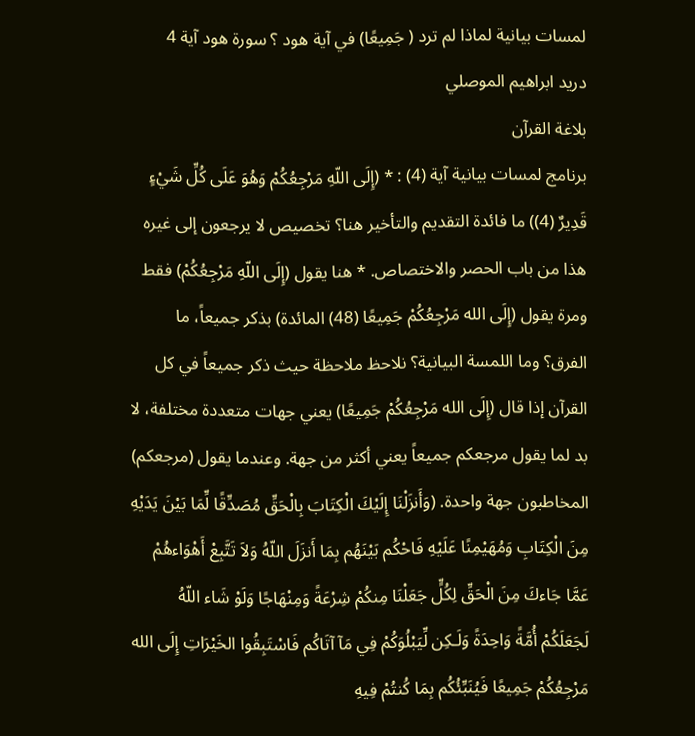لمسات بيانية لماذا لم ترد ( جَمِيعًا) في آية هود ؟ سورة هود آية 4
دريد ابراهيم الموصلي
بلاغة القرآن
برنامج لمسات بيانية آية (4) : * (إِلَى اللّهِ مَرْجِعُكُمْ وَهُوَ عَلَى كُلِّ شَيْءٍ قَدِيرٌ (4)) ما فائدة التقديم والتأخير هنا؟ تخصيص لا يرجعون إلى غيره هذا من باب الحصر والاختصاص. * هنا يقول (إِلَى اللّهِ مَرْجِعُكُمْ) فقط ومرة يقول (إِلَى الله مَرْجِعُكُمْ جَمِيعًا (48) المائدة) بذكر جميعاً، ما الفرق؟ وما اللمسة البيانية؟ نلاحظ ملاحظة حيث ذكر جميعاً في كل القرآن إذا قال (إِلَى الله مَرْجِعُكُمْ جَمِيعًا) يعني جهات متعددة مختلفة، لا بد لما يقول مرجعكم جميعاً يعني أكثر من جهة. وعندما يقول (مرجعكم) المخاطبون جهة واحدة. (وَأَنزَلْنَا إِلَيْكَ الْكِتَابَ بِالْحَقِّ مُصَدِّقًا لِّمَا بَيْنَ يَدَيْهِ مِنَ الْكِتَابِ وَمُهَيْمِنًا عَلَيْهِ فَاحْكُم بَيْنَهُم بِمَا أَنزَلَ اللّهُ وَلاَ تَتَّبِعْ أَهْوَاءهُمْ عَمَّا جَاءكَ مِنَ الْحَقِّ لِكُلٍّ جَعَلْنَا مِنكُمْ شِرْعَةً وَمِنْهَاجًا وَلَوْ شَاء اللّهُ لَجَعَلَكُمْ أُمَّةً وَاحِدَةً وَلَـكِن لِّيَبْلُوَكُمْ فِي مَآ آتَاكُم فَاسْتَبِقُوا الخَيْرَاتِ إِلَى الله مَرْجِعُكُمْ جَمِيعًا فَيُنَبِّئُكُم بِمَا كُنتُمْ فِيهِ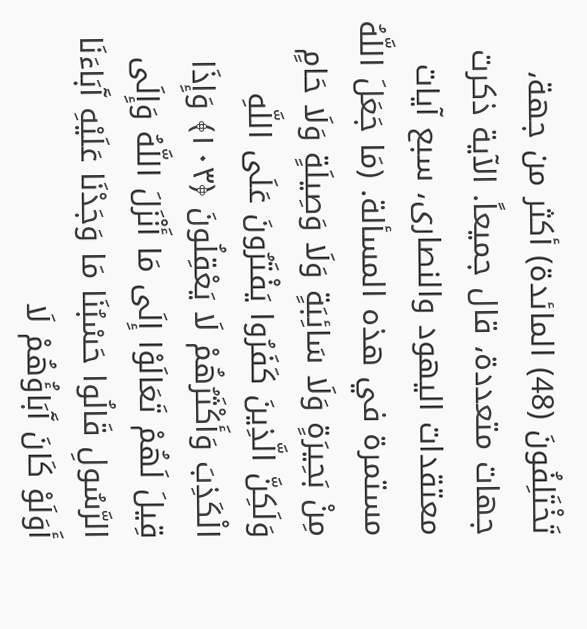تَخْتَلِفُونَ (48) المائدة) أكثر من جهة، جهات متعددة، قال جميعاً. الآية ذكرت معتقدات اليهود والنصارى، سبع آيات مستمرة في هذه المسألة. (مَا جَعَلَ اللَّهُ مِنْ بَحِيرَةٍ وَلَا سَائِبَةٍ وَلَا وَصِيلَةٍ وَلَا حَامٍ وَلَكِنَّ الَّذِينَ كَفَرُوا يَفْتَرُونَ عَلَى اللَّهِ الْكَذِبَ وَأَكْثَرُهُمْ لَا يَعْقِلُونَ ﴿١٠٣﴾ وَإِذَا قِيلَ لَهُمْ تَعَالَوْا إِلَى مَا أَنْزَلَ اللَّهُ وَإِلَى الرَّسُولِ قَالُوا حَسْبُنَا مَا وَجَدْنَا عَلَيْهِ آَبَاءَنَا أَوَلَوْ كَانَ آَبَاؤُهُمْ لَا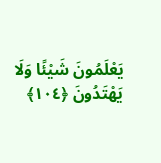يَعْلَمُونَ شَيْئًا وَلَا يَهْتَدُونَ ﴿١٠٤﴾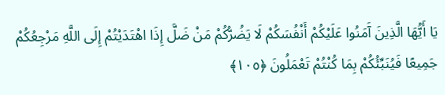يَا أَيُّهَا الَّذِينَ آَمَنُوا عَلَيْكُمْ أَنْفُسَكُمْ لَا يَضُرُّكُمْ مَنْ ضَلَّ إِذَا اهْتَدَيْتُمْ إِلَى اللَّهِ مَرْجِعُكُمْ جَمِيعًا فَيُنَبِّئُكُمْ بِمَا كُنْتُمْ تَعْمَلُونَ ﴿١٠٥﴾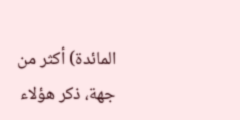المائدة) أكثر من جهة، ذكر هؤلاء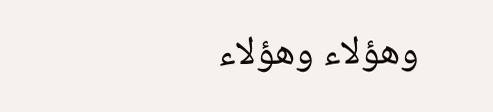وهؤلاء وهؤلاء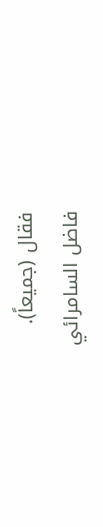فقال (جميعاً).
فاضل السامرائي